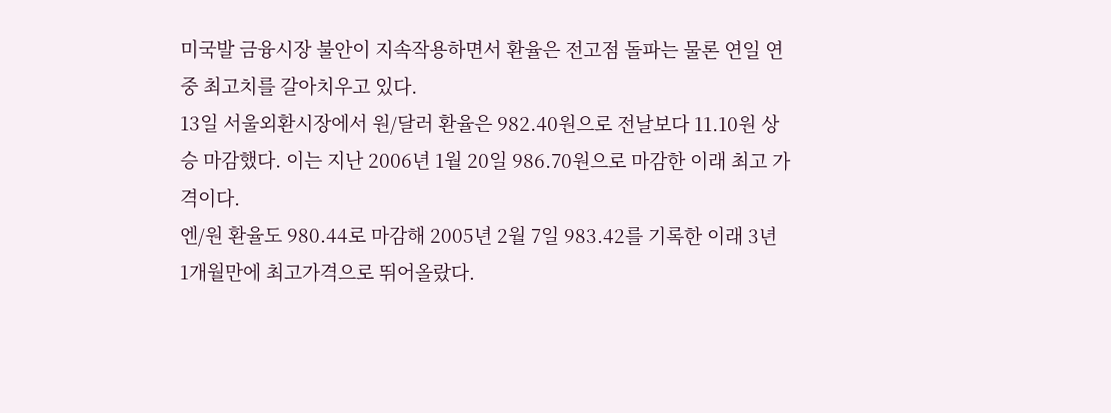미국발 금융시장 불안이 지속작용하면서 환율은 전고점 돌파는 물론 연일 연중 최고치를 갈아치우고 있다.
13일 서울외환시장에서 원/달러 환율은 982.40원으로 전날보다 11.10원 상승 마감했다. 이는 지난 2006년 1월 20일 986.70원으로 마감한 이래 최고 가격이다.
엔/원 환율도 980.44로 마감해 2005년 2월 7일 983.42를 기록한 이래 3년 1개월만에 최고가격으로 뛰어올랐다.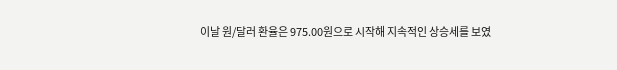이날 원/달러 환율은 975.00원으로 시작해 지속적인 상승세를 보였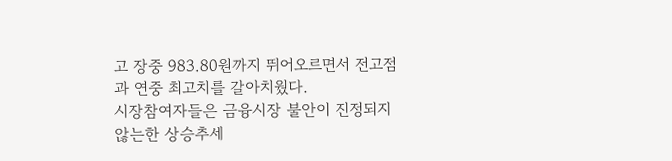고 장중 983.80원까지 뛰어오르면서 전고점과 연중 최고치를 갈아치웠다.
시장참여자들은 금융시장 불안이 진정되지 않는한 상승추세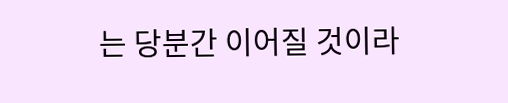는 당분간 이어질 것이라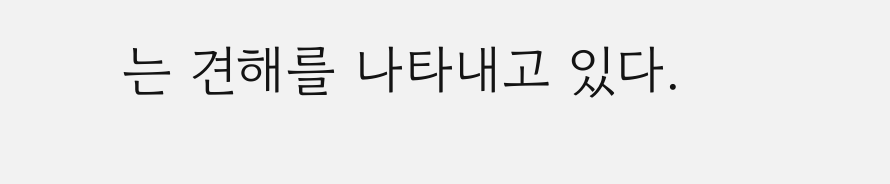는 견해를 나타내고 있다.